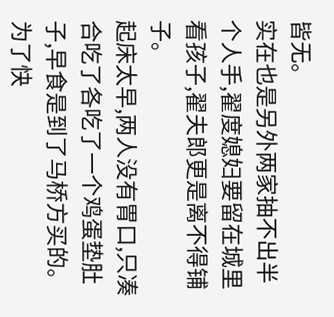皆无。
实在也是另外两家抽不出半个人手,翟度媳妇要留在城里看孩子,翟夫郎更是离不得铺子。
起床太早,两人没有胃口,只凑合吃了各吃了一个鸡蛋垫肚子,早食是到了马桥方买的。
为了快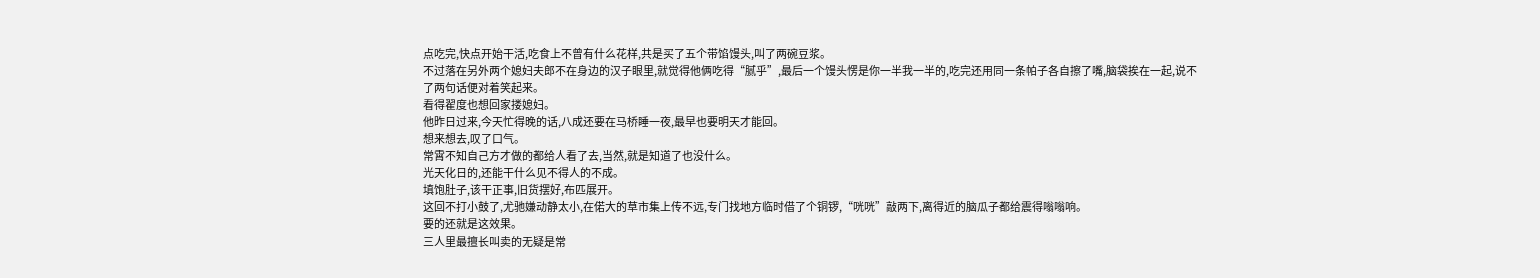点吃完,快点开始干活,吃食上不曾有什么花样,共是买了五个带馅馒头,叫了两碗豆浆。
不过落在另外两个媳妇夫郎不在身边的汉子眼里,就觉得他俩吃得“腻乎”,最后一个馒头愣是你一半我一半的,吃完还用同一条帕子各自擦了嘴,脑袋挨在一起,说不了两句话便对着笑起来。
看得翟度也想回家搂媳妇。
他昨日过来,今天忙得晚的话,八成还要在马桥睡一夜,最早也要明天才能回。
想来想去,叹了口气。
常霄不知自己方才做的都给人看了去,当然,就是知道了也没什么。
光天化日的,还能干什么见不得人的不成。
填饱肚子,该干正事,旧货摆好,布匹展开。
这回不打小鼓了,尤驰嫌动静太小,在偌大的草市集上传不远,专门找地方临时借了个铜锣,“咣咣”敲两下,离得近的脑瓜子都给震得嗡嗡响。
要的还就是这效果。
三人里最擅长叫卖的无疑是常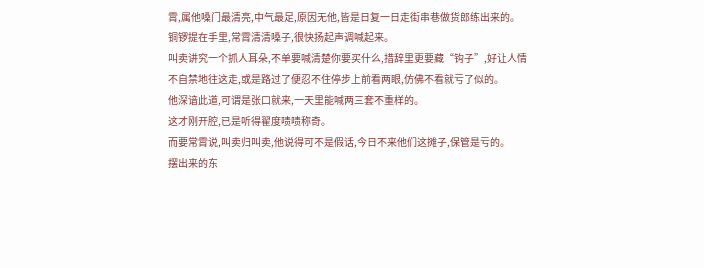霄,属他嗓门最清亮,中气最足,原因无他,皆是日复一日走街串巷做货郎练出来的。
铜锣提在手里,常霄清清嗓子,很快扬起声调喊起来。
叫卖讲究一个抓人耳朵,不单要喊清楚你要买什么,措辞里更要藏“钩子”,好让人情不自禁地往这走,或是路过了便忍不住停步上前看两眼,仿佛不看就亏了似的。
他深谙此道,可谓是张口就来,一天里能喊两三套不重样的。
这才刚开腔,已是听得翟度啧啧称奇。
而要常霄说,叫卖归叫卖,他说得可不是假话,今日不来他们这摊子,保管是亏的。
摆出来的东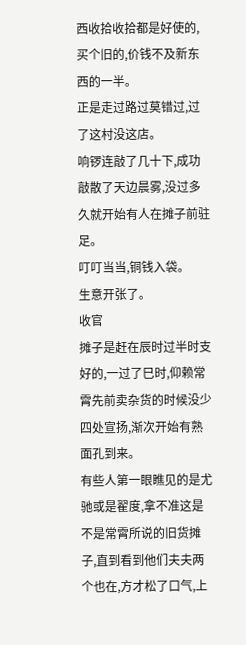西收拾收拾都是好使的,买个旧的,价钱不及新东西的一半。
正是走过路过莫错过,过了这村没这店。
响锣连敲了几十下,成功敲散了天边晨雾,没过多久就开始有人在摊子前驻足。
叮叮当当,铜钱入袋。
生意开张了。
收官
摊子是赶在辰时过半时支好的,一过了巳时,仰赖常霄先前卖杂货的时候没少四处宣扬,渐次开始有熟面孔到来。
有些人第一眼瞧见的是尤驰或是翟度,拿不准这是不是常霄所说的旧货摊子,直到看到他们夫夫两个也在,方才松了口气,上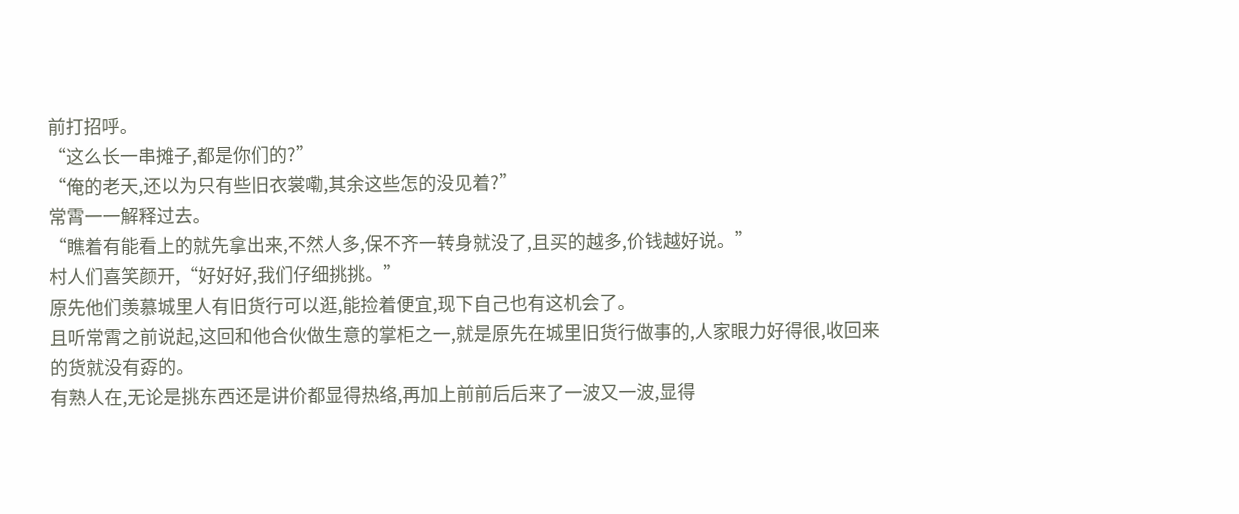前打招呼。
“这么长一串摊子,都是你们的?”
“俺的老天,还以为只有些旧衣裳嘞,其余这些怎的没见着?”
常霄一一解释过去。
“瞧着有能看上的就先拿出来,不然人多,保不齐一转身就没了,且买的越多,价钱越好说。”
村人们喜笑颜开,“好好好,我们仔细挑挑。”
原先他们羡慕城里人有旧货行可以逛,能捡着便宜,现下自己也有这机会了。
且听常霄之前说起,这回和他合伙做生意的掌柜之一,就是原先在城里旧货行做事的,人家眼力好得很,收回来的货就没有孬的。
有熟人在,无论是挑东西还是讲价都显得热络,再加上前前后后来了一波又一波,显得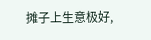摊子上生意极好,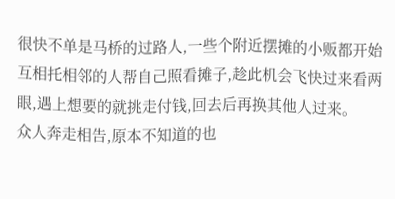很快不单是马桥的过路人,一些个附近摆摊的小贩都开始互相托相邻的人帮自己照看摊子,趁此机会飞快过来看两眼,遇上想要的就挑走付钱,回去后再换其他人过来。
众人奔走相告,原本不知道的也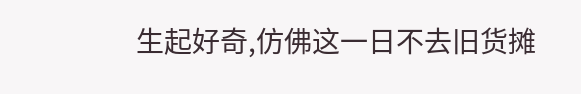生起好奇,仿佛这一日不去旧货摊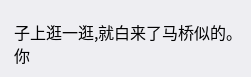子上逛一逛,就白来了马桥似的。
你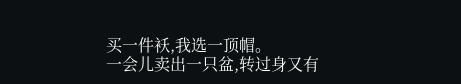买一件袄,我选一顶帽。
一会儿卖出一只盆,转过身又有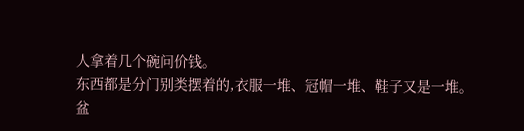人拿着几个碗问价钱。
东西都是分门别类摆着的,衣服一堆、冠帽一堆、鞋子又是一堆。
盆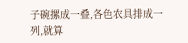子碗摞成一叠,各色农具排成一列,就算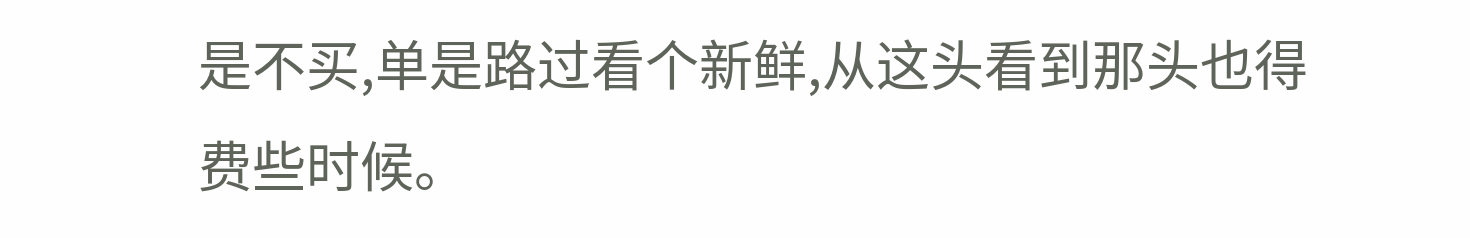是不买,单是路过看个新鲜,从这头看到那头也得费些时候。